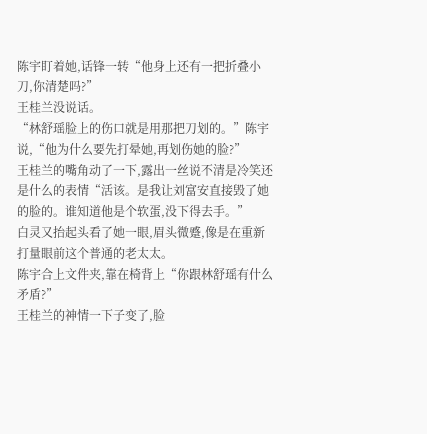陈宇盯着她,话锋一转“他身上还有一把折叠小刀,你清楚吗?”
王桂兰没说话。
“林舒瑶脸上的伤口就是用那把刀划的。”陈宇说,“他为什么要先打晕她,再划伤她的脸?”
王桂兰的嘴角动了一下,露出一丝说不清是冷笑还是什么的表情“活该。是我让刘富安直接毁了她的脸的。谁知道他是个软蛋,没下得去手。”
白灵又抬起头看了她一眼,眉头微蹙,像是在重新打量眼前这个普通的老太太。
陈宇合上文件夹,靠在椅背上“你跟林舒瑶有什么矛盾?”
王桂兰的神情一下子变了,脸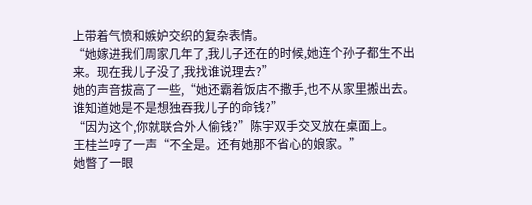上带着气愤和嫉妒交织的复杂表情。
“她嫁进我们周家几年了,我儿子还在的时候,她连个孙子都生不出来。现在我儿子没了,我找谁说理去?”
她的声音拔高了一些,“她还霸着饭店不撒手,也不从家里搬出去。谁知道她是不是想独吞我儿子的命钱?”
“因为这个,你就联合外人偷钱?”陈宇双手交叉放在桌面上。
王桂兰哼了一声“不全是。还有她那不省心的娘家。”
她瞥了一眼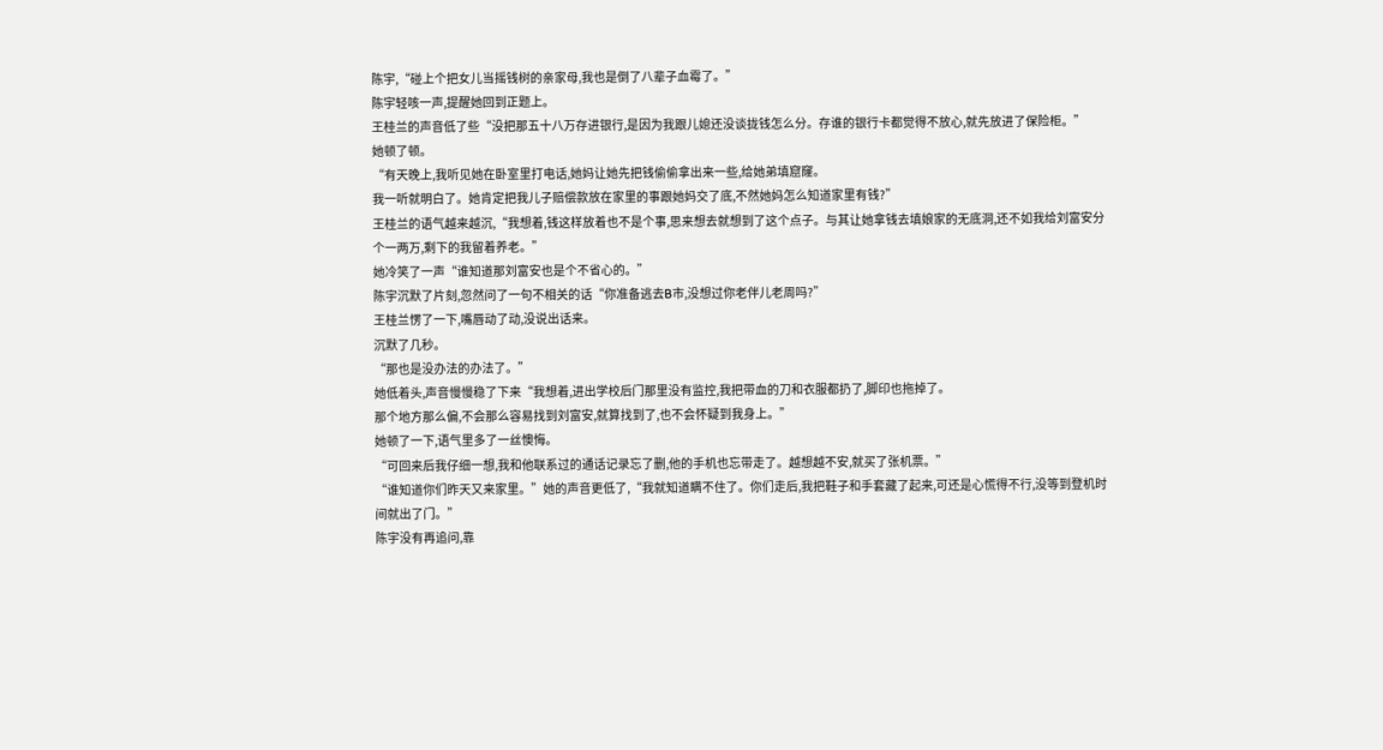陈宇,“碰上个把女儿当摇钱树的亲家母,我也是倒了八辈子血霉了。”
陈宇轻咳一声,提醒她回到正题上。
王桂兰的声音低了些“没把那五十八万存进银行,是因为我跟儿媳还没谈拢钱怎么分。存谁的银行卡都觉得不放心,就先放进了保险柜。”
她顿了顿。
“有天晚上,我听见她在卧室里打电话,她妈让她先把钱偷偷拿出来一些,给她弟填窟窿。
我一听就明白了。她肯定把我儿子赔偿款放在家里的事跟她妈交了底,不然她妈怎么知道家里有钱?”
王桂兰的语气越来越沉,“我想着,钱这样放着也不是个事,思来想去就想到了这个点子。与其让她拿钱去填娘家的无底洞,还不如我给刘富安分个一两万,剩下的我留着养老。”
她冷笑了一声“谁知道那刘富安也是个不省心的。”
陈宇沉默了片刻,忽然问了一句不相关的话“你准备逃去B市,没想过你老伴儿老周吗?”
王桂兰愣了一下,嘴唇动了动,没说出话来。
沉默了几秒。
“那也是没办法的办法了。”
她低着头,声音慢慢稳了下来“我想着,进出学校后门那里没有监控,我把带血的刀和衣服都扔了,脚印也拖掉了。
那个地方那么偏,不会那么容易找到刘富安,就算找到了,也不会怀疑到我身上。”
她顿了一下,语气里多了一丝懊悔。
“可回来后我仔细一想,我和他联系过的通话记录忘了删,他的手机也忘带走了。越想越不安,就买了张机票。”
“谁知道你们昨天又来家里。”她的声音更低了,“我就知道瞒不住了。你们走后,我把鞋子和手套藏了起来,可还是心慌得不行,没等到登机时间就出了门。”
陈宇没有再追问,靠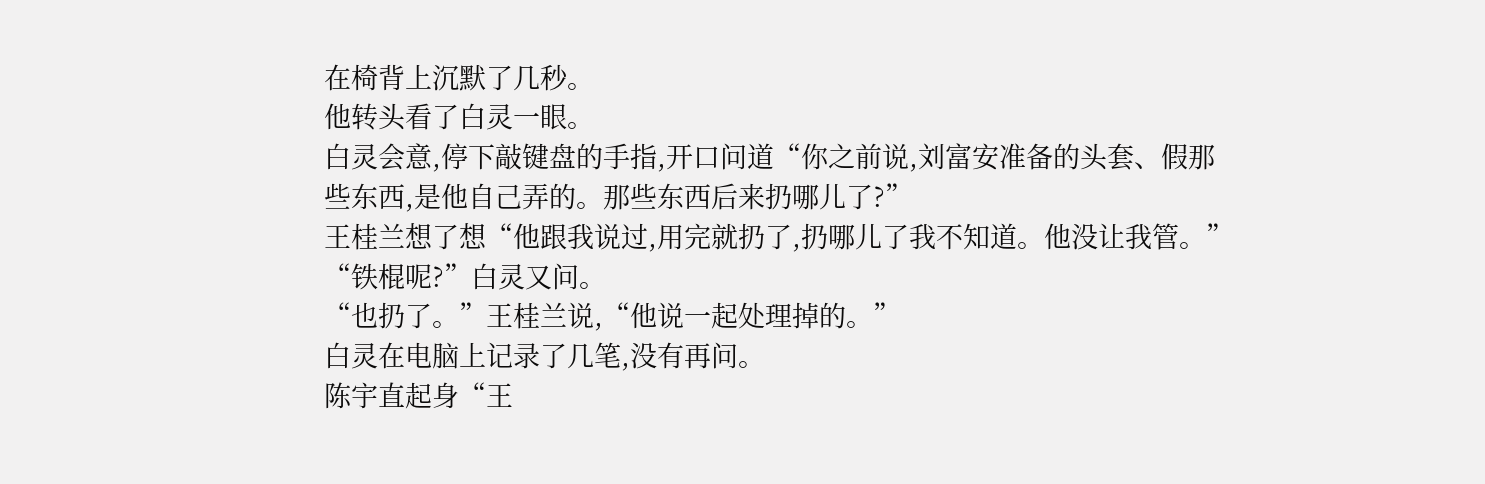在椅背上沉默了几秒。
他转头看了白灵一眼。
白灵会意,停下敲键盘的手指,开口问道“你之前说,刘富安准备的头套、假那些东西,是他自己弄的。那些东西后来扔哪儿了?”
王桂兰想了想“他跟我说过,用完就扔了,扔哪儿了我不知道。他没让我管。”
“铁棍呢?”白灵又问。
“也扔了。”王桂兰说,“他说一起处理掉的。”
白灵在电脑上记录了几笔,没有再问。
陈宇直起身“王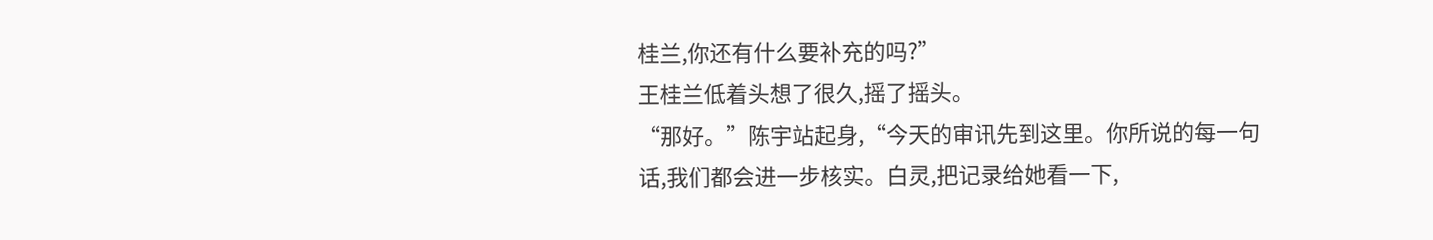桂兰,你还有什么要补充的吗?”
王桂兰低着头想了很久,摇了摇头。
“那好。”陈宇站起身,“今天的审讯先到这里。你所说的每一句话,我们都会进一步核实。白灵,把记录给她看一下,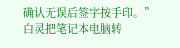确认无误后签字按手印。”
白灵把笔记本电脑转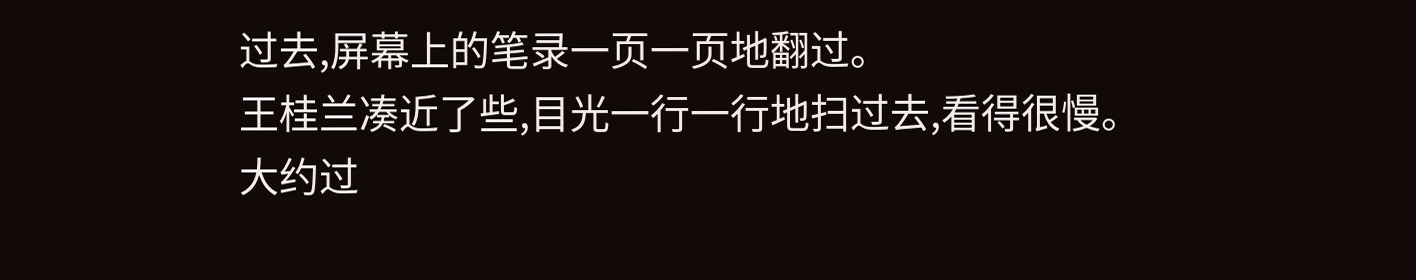过去,屏幕上的笔录一页一页地翻过。
王桂兰凑近了些,目光一行一行地扫过去,看得很慢。
大约过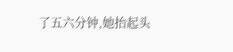了五六分钟,她抬起头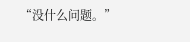“没什么问题。”